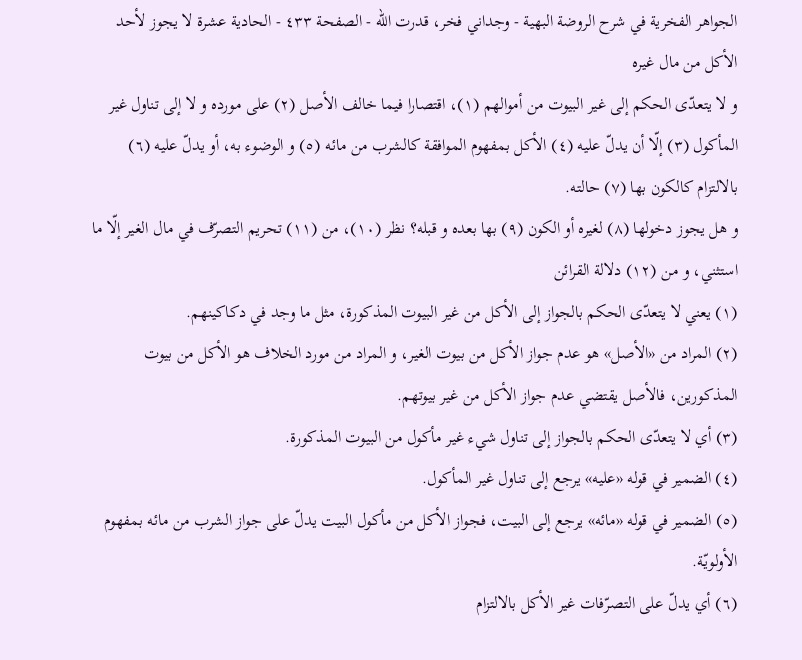الجواهر الفخرية في شرح الروضة البهية - وجداني فخر، قدرت الله - الصفحة ٤٣٣ - الحادية عشرة لا يجوز لأحد الأكل من مال غيره
و لا يتعدّى الحكم إلى غير البيوت من أموالهم (١)، اقتصارا فيما خالف الأصل (٢) على مورده و لا إلى تناول غير المأكول (٣) إلّا أن يدلّ عليه (٤) الأكل بمفهوم الموافقة كالشرب من مائه (٥) و الوضوء به، أو يدلّ عليه (٦) بالالتزام كالكون بها (٧) حالته.
و هل يجوز دخولها (٨) لغيره أو الكون (٩) بها بعده و قبله؟ نظر (١٠)، من (١١) تحريم التصرّف في مال الغير إلّا ما استثني، و من (١٢) دلالة القرائن
(١) يعني لا يتعدّى الحكم بالجواز إلى الأكل من غير البيوت المذكورة، مثل ما وجد في دكاكينهم.
(٢) المراد من «الأصل» هو عدم جواز الأكل من بيوت الغير، و المراد من مورد الخلاف هو الأكل من بيوت المذكورين، فالأصل يقتضي عدم جواز الأكل من غير بيوتهم.
(٣) أي لا يتعدّى الحكم بالجواز إلى تناول شيء غير مأكول من البيوت المذكورة.
(٤) الضمير في قوله «عليه» يرجع إلى تناول غير المأكول.
(٥) الضمير في قوله «مائه» يرجع إلى البيت، فجواز الأكل من مأكول البيت يدلّ على جواز الشرب من مائه بمفهوم الأولويّة.
(٦) أي يدلّ على التصرّفات غير الأكل بالالتزام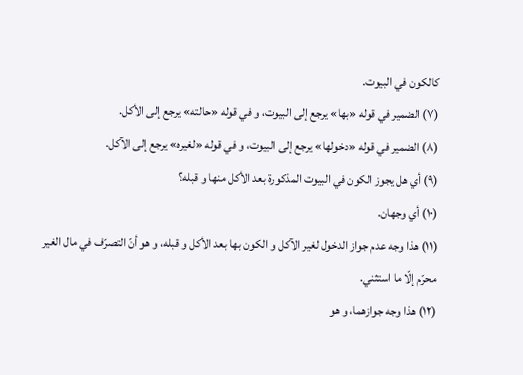كالكون في البيوت.
(٧) الضمير في قوله «بها» يرجع إلى البيوت، و في قوله «حالته» يرجع إلى الأكل.
(٨) الضمير في قوله «دخولها» يرجع إلى البيوت، و في قوله «لغيره» يرجع إلى الآكل.
(٩) أي هل يجوز الكون في البيوت المذكورة بعد الأكل منها و قبله؟
(١٠) أي وجهان.
(١١) هذا وجه عدم جواز الدخول لغير الآكل و الكون بها بعد الأكل و قبله، و هو أنّ التصرّف في مال الغير محرّم إلّا ما استثني.
(١٢) هذا وجه جوازهما، و هو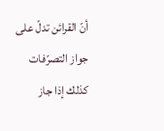أنّ القرائن تدلّ على جواز التصرّفات كذلك إذا جاز